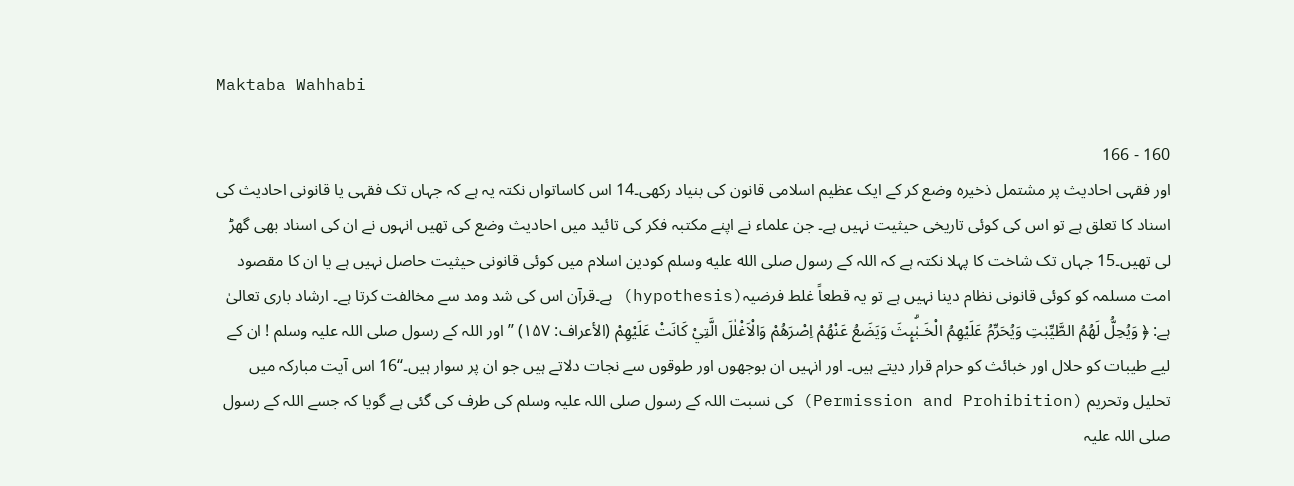Maktaba Wahhabi

160 - 166
اور فقہی احادیث پر مشتمل ذخیرہ وضع کر کے ایک عظیم اسلامی قانون کی بنیاد رکھی۔14 اس کاساتواں نکتہ یہ ہے کہ جہاں تک فقہی یا قانونی احادیث کی اسناد کا تعلق ہے تو اس کی کوئی تاریخی حیثیت نہیں ہے۔ جن علماء نے اپنے مکتبہ فکر کی تائید میں احادیث وضع کی تھیں انہوں نے ان کی اسناد بھی گھڑ لی تھیں۔15 جہاں تک شاخت کا پہلا نکتہ ہے کہ اللہ کے رسول صلى الله عليه وسلم کودین اسلام میں کوئی قانونی حیثیت حاصل نہیں ہے یا ان کا مقصود امت مسلمہ کو کوئی قانونی نظام دینا نہیں ہے تو یہ قطعاً غلط فرضیہ(hypothesis) ہے۔قرآن اس کی شد ومد سے مخالفت کرتا ہے۔ ارشاد باری تعالیٰ ہے: ﴿ وَيُحِلُّ لَهُمُ الطَّيِّبٰتِ وَيُحَرِّمُ عَلَيْهِمُ الْخَـبٰۗىِٕثَ وَيَضَعُ عَنْهُمْ اِصْرَهُمْ وَالْاَغْلٰلَ الَّتِيْ كَانَتْ عَلَيْهِمْ (الأعراف: ۱۵۷) ’’اور اللہ کے رسول صلی اللہ علیہ وسلم ! ان کے لیے طیبات کو حلال اور خبائث کو حرام قرار دیتے ہیں۔ اور انہیں ان بوجھوں اور طوقوں سے نجات دلاتے ہیں جو ان پر سوار ہیں۔‘‘16 اس آیت مبارکہ میں تحلیل وتحریم (Permission and Prohibition) کی نسبت اللہ کے رسول صلی اللہ علیہ وسلم کی طرف کی گئی ہے گویا کہ جسے اللہ کے رسول صلی اللہ علیہ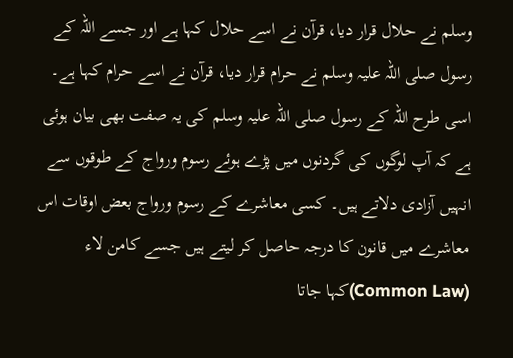وسلم نے حلال قرار دیا، قرآن نے اسے حلال کہا ہے اور جسے اللہ کے رسول صلی اللہ علیہ وسلم نے حرام قرار دیا، قرآن نے اسے حرام کہا ہے۔ اسی طرح اللہ کے رسول صلی اللہ علیہ وسلم کی یہ صفت بھی بیان ہوئی ہے کہ آپ لوگوں کی گردنوں میں پڑے ہوئے رسوم ورواج کے طوقوں سے انہیں آزادی دلاتے ہیں۔ کسی معاشرے کے رسوم ورواج بعض اوقات اس معاشرے میں قانون کا درجہ حاصل کر لیتے ہیں جسے کامن لاء (Common Law)کہا جاتا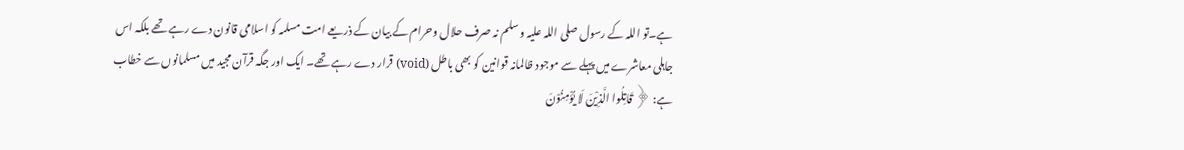ہے۔تو اللہ کے رسول صلی اللہ علیہ وسلم نہ صرف حلال وحرام کے بیان کے ذریعے امت مسلمہ کو اسلامی قانون دے رہے تھے بلکہ اس جاہلی معاشرے میں پہلے سے موجود ظالمانہ قوانین کو بھی باطل (void) قرار دے رہے تھے۔ ایک اور جگہ قرآن مجید میں مسلمانوں سے خطاب ہے: ﴿ قَاتِلُوا الَّذِيْنَ لَا يُؤْمِنُوْنَ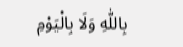بِاللّٰهِ وَلَا بِالْيَوْمِ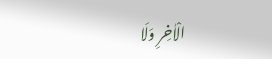الْاٰخِرِ وَلَا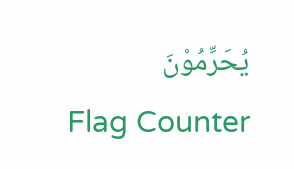يُحَرِّمُوْنَ
Flag Counter